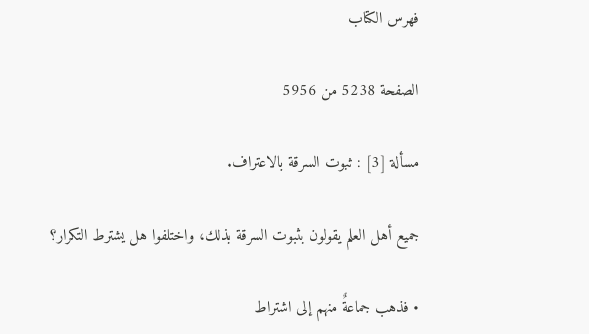فهرس الكتاب

الصفحة 5238 من 5956

مسألة [3] : ثبوت السرقة بالاعتراف.

جميع أهل العلم يقولون بثبوت السرقة بذلك، واختلفوا هل يشترط التكرار؟

• فذهب جماعةٌ منهم إلى اشتراط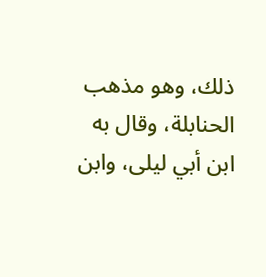ذلك، وهو مذهب الحنابلة، وقال به ابن أبي ليلى، وابن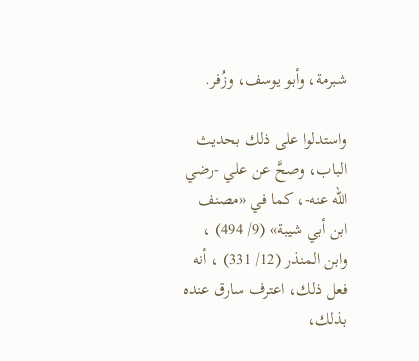شبرمة، وأبو يوسف، وزُفر.

واستدلوا على ذلك بحديث الباب، وصحَّ عن علي -رضي الله عنه-، كما في «مصنف ابن أبي شيبة» (9/ 494) ، وابن المنذر (12/ 331) ، أنه فعل ذلك، اعترف سارق عنده بذلك،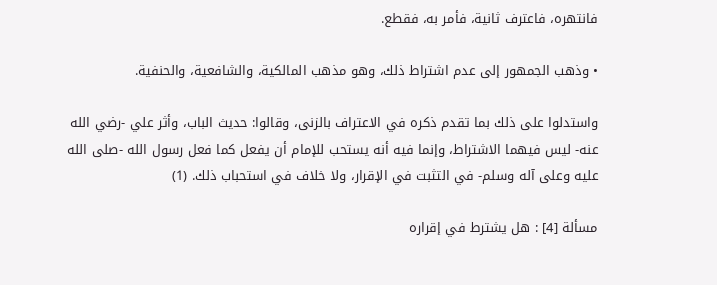فانتهره، فاعترف ثانية، فأمر به، فقطع.

• وذهب الجمهور إلى عدم اشتراط ذلك، وهو مذهب المالكية، والشافعية، والحنفية.

واستدلوا على ذلك بما تقدم ذكره في الاعتراف بالزنى، وقالوا: حديث الباب، وأثر علي -رضي الله عنه- ليس فيهما الاشتراط، وإنما فيه أنه يستحب للإمام أن يفعل كما فعل رسول الله -صلى الله عليه وعلى آله وسلم- في التثبت في الإقرار، ولا خلاف في استحباب ذلك. (1)

مسألة [4] : هل يشترط في إقراره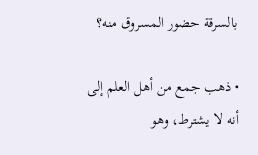بالسرقة حضور المسروق منه؟

• ذهب جمع من أهل العلم إلى أنه لا يشترط، وهو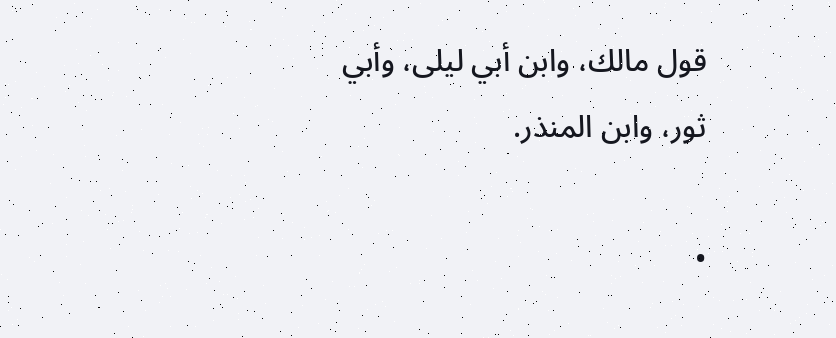قول مالك، وابن أبي ليلى، وأبي ثور، وابن المنذر.

•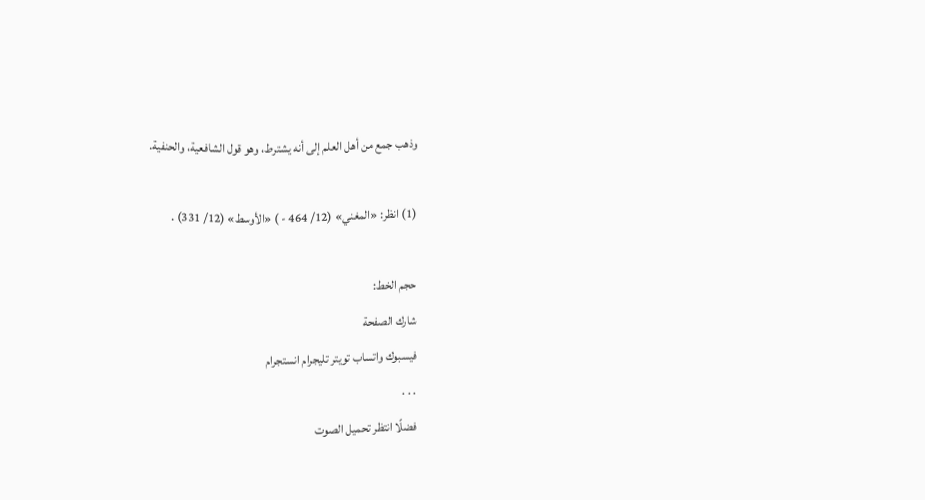وذهب جمع من أهل العلم إلى أنه يشترط، وهو قول الشافعية، والحنفية.

(1) انظر: «المغني» (12/ 464 - ) «الأوسط» (12/ 331) .

حجم الخط:
شارك الصفحة
فيسبوك واتساب تويتر تليجرام انستجرام
. . .
فضلًا انتظر تحميل الصوت